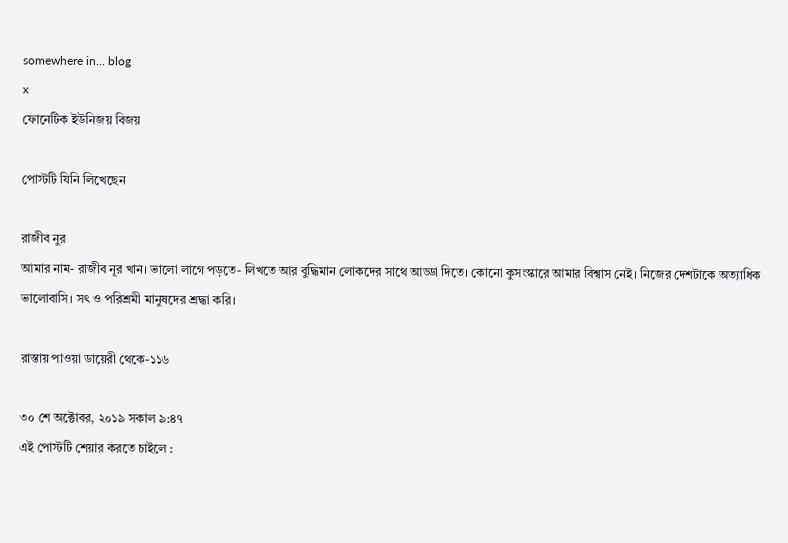somewhere in... blog
x
ফোনেটিক ইউনিজয় বিজয়

পোস্টটি যিনি লিখেছেন

রাজীব নুর
আমার নাম- রাজীব নূর খান। ভালো লাগে পড়তে- লিখতে আর বুদ্ধিমান লোকদের সাথে আড্ডা দিতে। কোনো কুসংস্কারে আমার বিশ্বাস নেই। নিজের দেশটাকে অত্যাধিক ভালোবাসি। সৎ ও পরিশ্রমী মানুষদের শ্রদ্ধা করি।

রাস্তায় পাওয়া ডায়েরী থেকে-১১৬

৩০ শে অক্টোবর, ২০১৯ সকাল ৯:৪৭
এই পোস্টটি শেয়ার করতে চাইলে :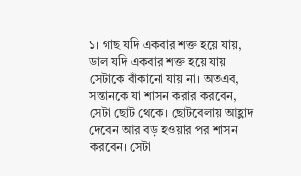১। গাছ যদি একবার শক্ত হয়ে যায়, ডাল যদি একবার শক্ত হয়ে যায় সেটাকে বাঁকানো যায় না। অতএব, সন্তানকে যা শাসন করার করবেন, সেটা ছোট থেকে। ছোটবেলায় আহ্লাদ দেবেন আর বড় হওয়ার পর শাসন করবেন। সেটা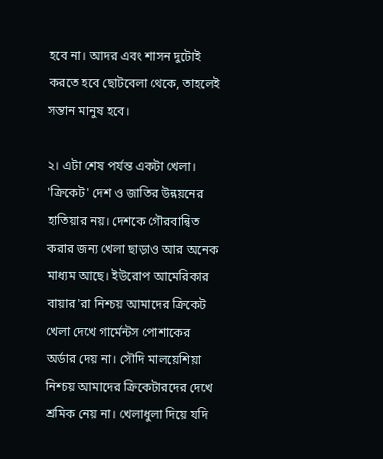হবে না। আদর এবং শাসন দুটোই করতে হবে ছোটবেলা থেকে, তাহলেই সন্তান মানুষ হবে।

২। এটা শেষ পর্যন্ত একটা খেলা।
'ক্রিকেট' দেশ ও জাতির উন্নয়নের হাতিয়ার নয়। দেশকে গৌরবান্বিত করার জন্য খেলা ছাড়াও আর অনেক মাধ্যম আছে। ইউরোপ আমেরিকার বায়ার'রা নিশ্চয় আমাদের ক্রিকেট খেলা দেখে গার্মেন্টস পোশাকের অর্ডার দেয় না। সৌদি মালয়েশিয়া নিশ্চয় আমাদের ক্রিকেটারদের দেখে শ্রমিক নেয় না। খেলাধুলা দিয়ে যদি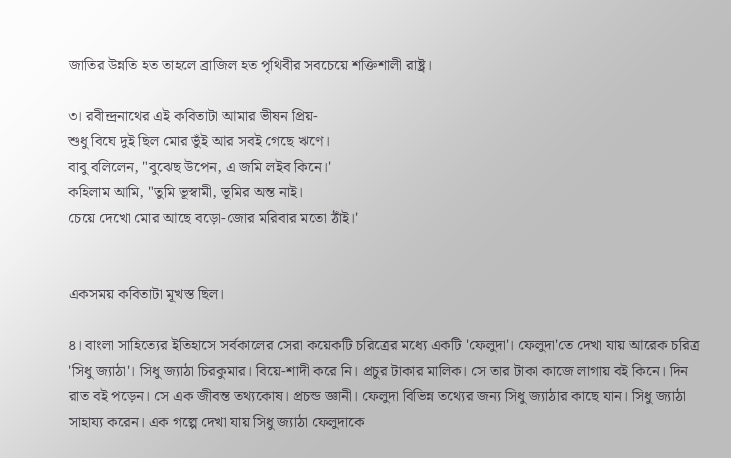জাতির উন্নতি হত তাহলে ব্রাজিল হত পৃথিবীর সবচেয়ে শক্তিশালী রাষ্ট্র।

৩। রবীন্দ্রনাথের এই কবিতাটা আমার ভীষন প্রিয়-
শুধু বিঘে দুই ছিল মোর ভুঁই আর সবই গেছে ঋণে।
বাবু বলিলেন, "বুঝেছ উপেন, এ জমি লইব কিনে।'
কহিলাম আমি, "তুমি ভূস্বামী, ভূমির অন্ত নাই।
চেয়ে দেখো মোর আছে বড়ো-জোর মরিবার মতো ঠাঁই।'


একসময় কবিতাটা মূখস্ত ছিল।

৪। বাংলা সাহিত্যের ইতিহাসে সর্বকালের সেরা কয়েকটি চরিত্রের মধ্যে একটি 'ফেলুদা'। ফেলুদা'তে দেখা যায় আরেক চরিত্র 'সিধু জ্যাঠা'। সিধু জ্যাঠা চিরকুমার। বিয়ে-শাদী করে নি। প্রচুর টাকার মালিক। সে তার টাকা কাজে লাগায় বই কিনে। দিন রাত বই পড়েন। সে এক জীবন্ত তথ্যকোষ। প্রচন্ড জ্ঞানী। ফেলুদা বিভিন্ন তথ্যের জন্য সিধু জ্যাঠার কাছে যান। সিধু জ্যাঠা সাহায্য করেন। এক গল্পে দেখা যায় সিধু জ্যাঠা ফেলুদাকে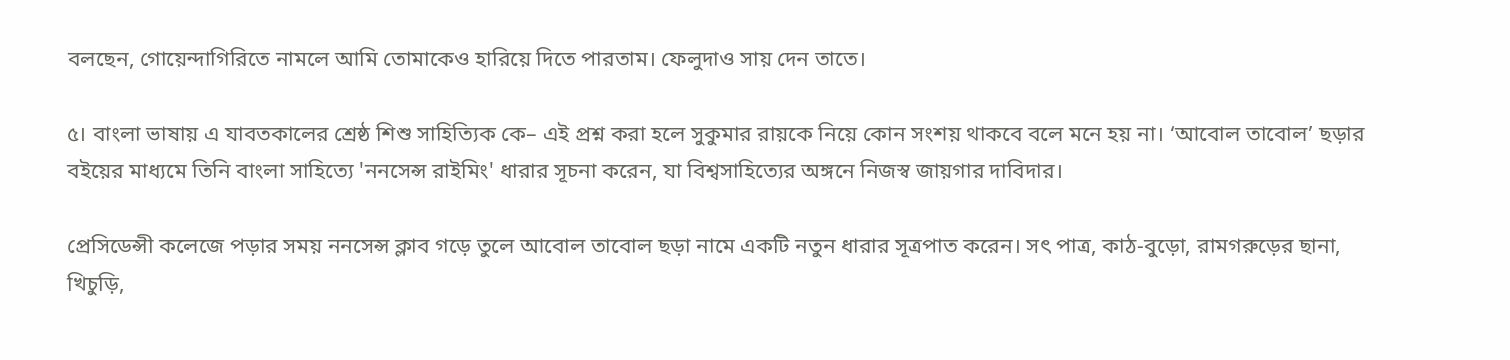বলছেন, গোয়েন্দাগিরিতে নামলে আমি তোমাকেও হারিয়ে দিতে পারতাম। ফেলুদাও সায় দেন তাতে।

৫। বাংলা ভাষায় এ যাবতকালের শ্রেষ্ঠ শিশু সাহিত্যিক কে– এই প্রশ্ন করা হলে সুকুমার রায়কে নিয়ে কোন সংশয় থাকবে বলে মনে হয় না। ‘আবোল তাবোল’ ছড়ার বইয়ের মাধ্যমে তিনি বাংলা সাহিত্যে 'ননসেন্স রাইমিং' ধারার সূচনা করেন, যা বিশ্বসাহিত্যের অঙ্গনে নিজস্ব জায়গার দাবিদার।

প্রেসিডেন্সী কলেজে পড়ার সময় ননসেন্স ক্লাব গড়ে তুলে আবোল তাবোল ছড়া নামে একটি নতুন ধারার সূত্রপাত করেন। সৎ পাত্র, কাঠ-বুড়ো, রামগরুড়ের ছানা, খিচুড়ি,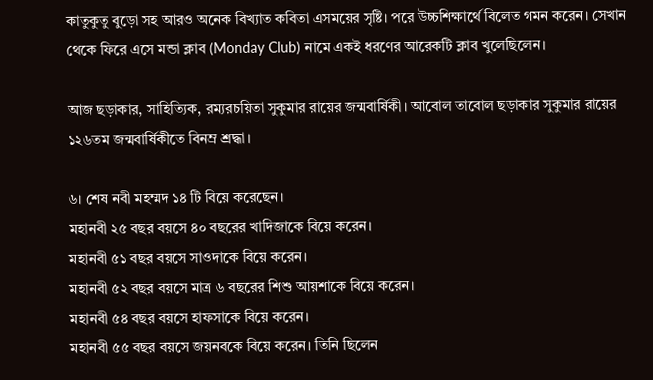কাতুকুতু বুড়ো সহ আরও অনেক বিখ্যাত কবিতা এসময়ের সৃষ্টি। পরে উচ্চশিক্ষার্থে বিলেত গমন করেন। সেখান থেকে ফিরে এসে মন্ডা ক্লাব (Monday Club) নামে একই ধরণের আরেকটি ক্লাব খুলেছিলেন।

আজ ছড়াকার, সাহিত্যিক, রম্যরচয়িতা সুকুমার রায়ের জন্মবার্ষিকী। আবোল তাবোল ছড়াকার সুকুমার রায়ের ১২৬তম জন্মবার্ষিকীতে বিনম্র শ্রদ্ধা।

৬। শেষ নবী মহম্মদ ১৪ টি বিয়ে করেছেন।
মহানবী ২৫ বছর বয়সে ৪০ বছরের খাদিজাকে বিয়ে করেন।
মহানবী ৫১ বছর বয়সে সাওদাকে বিয়ে করেন।
মহানবী ৫২ বছর বয়সে মাত্র ৬ বছরের শিশু আয়শাকে বিয়ে করেন।
মহানবী ৫৪ বছর বয়সে হাফসাকে বিয়ে করেন।
মহানবী ৫৫ বছর বয়সে জয়নবকে বিয়ে করেন। তিনি ছিলেন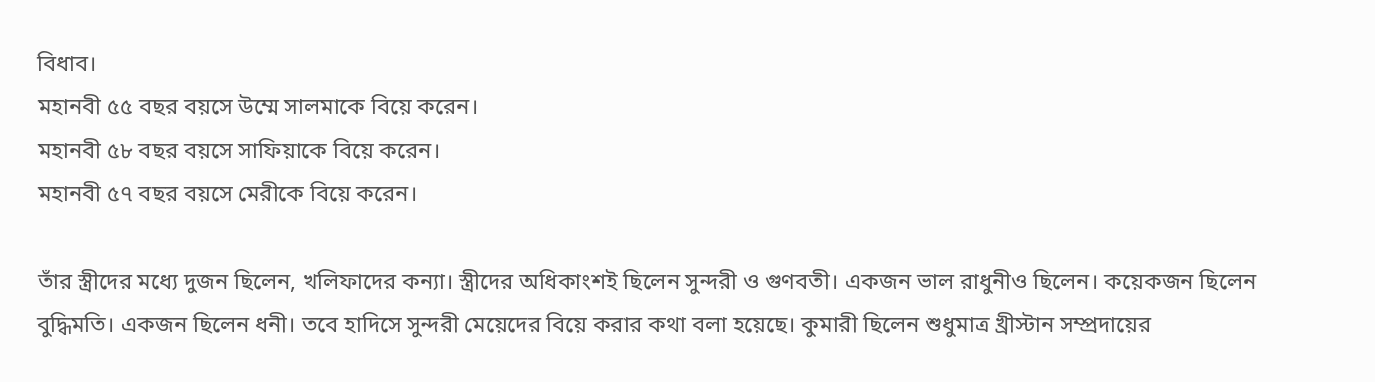বিধাব।
মহানবী ৫৫ বছর বয়সে উম্মে সালমাকে বিয়ে করেন।
মহানবী ৫৮ বছর বয়সে সাফিয়াকে বিয়ে করেন।
মহানবী ৫৭ বছর বয়সে মেরীকে বিয়ে করেন।

তাঁর স্ত্রীদের মধ্যে দুজন ছিলেন, খলিফাদের কন্যা। স্ত্রীদের অধিকাংশই ছিলেন সুন্দরী ও গুণবতী। একজন ভাল রাধুনীও ছিলেন। কয়েকজন ছিলেন বুদ্ধিমতি। একজন ছিলেন ধনী। তবে হাদিসে সুন্দরী মেয়েদের বিয়ে করার কথা বলা হয়েছে। কুমারী ছিলেন শুধুমাত্র খ্রীস্টান সম্প্রদায়ের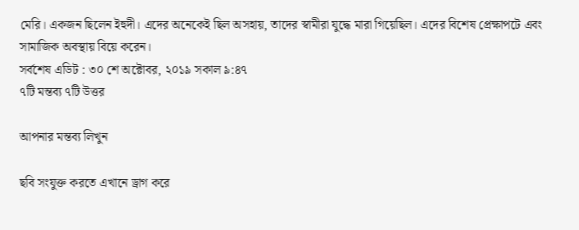মেরি। একজন ছিলেন ইহুদী। এদের অনেকেই ছিল অসহায়, তাদের স্বামীরা যুদ্ধে মারা গিয়েছিল। এদের বিশেষ প্রেক্ষাপটে এবং সামাজিক অবস্থায় বিয়ে করেন।
সর্বশেষ এডিট : ৩০ শে অক্টোবর, ২০১৯ সকাল ৯:৪৭
৭টি মন্তব্য ৭টি উত্তর

আপনার মন্তব্য লিখুন

ছবি সংযুক্ত করতে এখানে ড্রাগ করে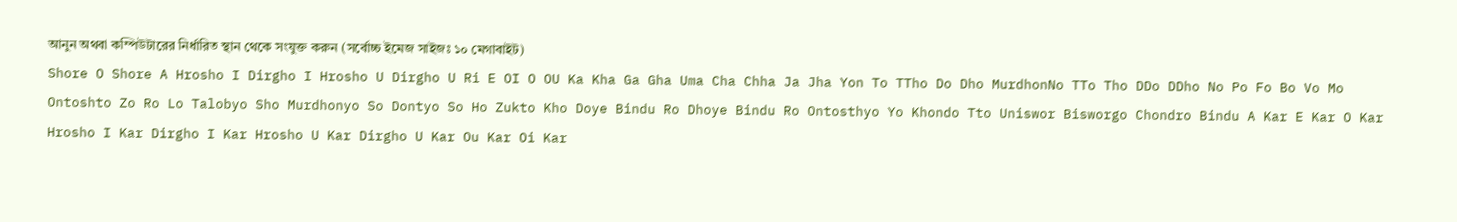আনুন অথবা কম্পিউটারের নির্ধারিত স্থান থেকে সংযুক্ত করুন (সর্বোচ্চ ইমেজ সাইজঃ ১০ মেগাবাইট)
Shore O Shore A Hrosho I Dirgho I Hrosho U Dirgho U Ri E OI O OU Ka Kha Ga Gha Uma Cha Chha Ja Jha Yon To TTho Do Dho MurdhonNo TTo Tho DDo DDho No Po Fo Bo Vo Mo Ontoshto Zo Ro Lo Talobyo Sho Murdhonyo So Dontyo So Ho Zukto Kho Doye Bindu Ro Dhoye Bindu Ro Ontosthyo Yo Khondo Tto Uniswor Bisworgo Chondro Bindu A Kar E Kar O Kar Hrosho I Kar Dirgho I Kar Hrosho U Kar Dirgho U Kar Ou Kar Oi Kar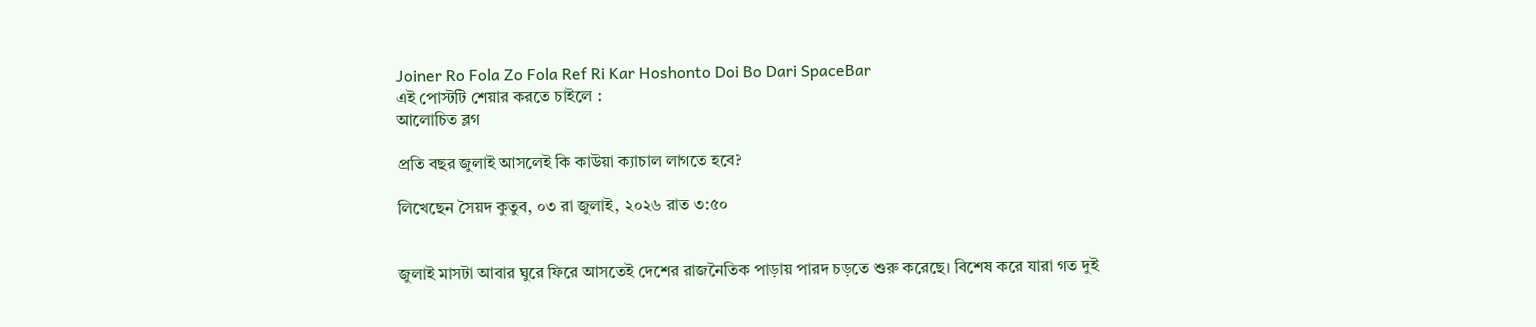Joiner Ro Fola Zo Fola Ref Ri Kar Hoshonto Doi Bo Dari SpaceBar
এই পোস্টটি শেয়ার করতে চাইলে :
আলোচিত ব্লগ

প্রতি বছর জুলাই আসলেই কি কাউয়া ক্যাচাল লাগতে হবে?

লিখেছেন সৈয়দ কুতুব, ০৩ রা জুলাই, ২০২৬ রাত ৩:৫০


জুলাই মাসটা আবার ঘুরে ফিরে আসতেই দেশের রাজনৈতিক পাড়ায় পারদ চড়তে শুরু করেছে। বিশেষ করে যারা গত দুই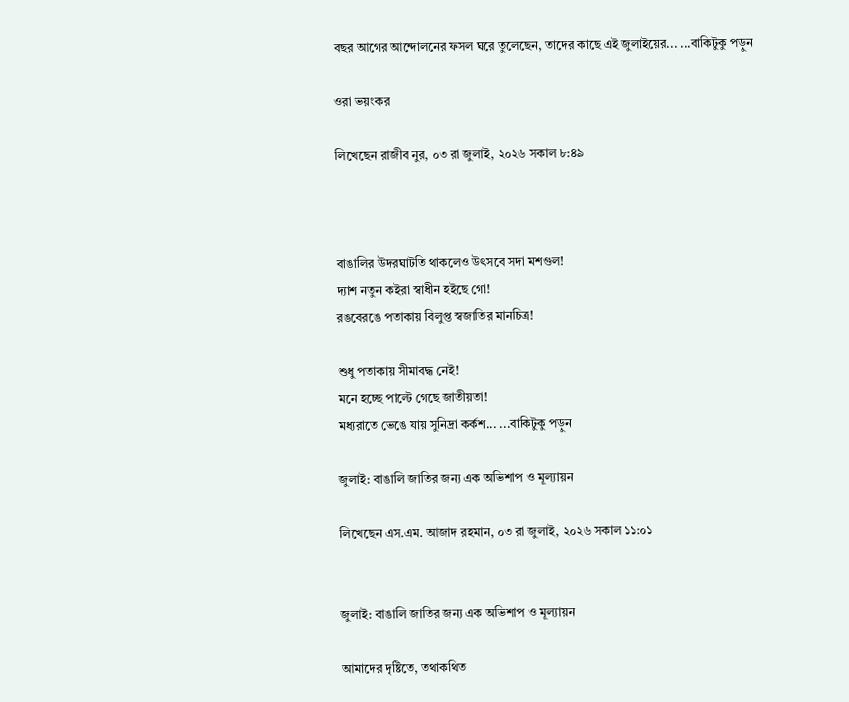বছর আগের আন্দোলনের ফসল ঘরে তুলেছেন, তাদের কাছে এই জুলাইয়ের... ...বাকিটুকু পড়ুন

ওরা ভয়ংকর

লিখেছেন রাজীব নুর, ০৩ রা জুলাই, ২০২৬ সকাল ৮:৪৯



বাঙালির উদরঘাটতি থাকলেও উৎসবে সদা মশগুল!
দ্যাশ নতুন কইরা স্বাধীন হইছে গো!
রঙবেরঙে পতাকায় বিলুপ্ত স্বজাতির মানচিত্র!

শুধু পতাকায় সীমাবদ্ধ নেই!
মনে হচ্ছে পাল্টে গেছে জাতীয়তা!
মধ্যরাতে ভেঙে যায় সুনিদ্রা কর্কশ... ...বাকিটুকু পড়ুন

জুলাই: বাঙালি জাতির জন্য এক অভিশাপ ও মূল্যায়ন

লিখেছেন এস.এম. আজাদ রহমান, ০৩ রা জুলাই, ২০২৬ সকাল ১১:০১


জুলাই: বাঙালি জাতির জন্য এক অভিশাপ ও মূল্যায়ন

আমাদের দৃষ্টিতে, তথাকথিত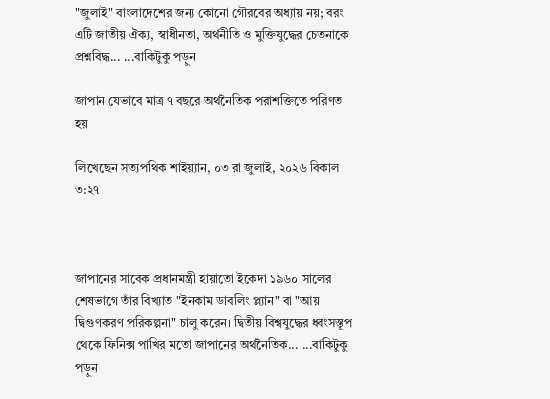"জুলাই" বাংলাদেশের জন্য কোনো গৌরবের অধ্যায় নয়; বরং এটি জাতীয় ঐক্য, স্বাধীনতা, অর্থনীতি ও মুক্তিযুদ্ধের চেতনাকে প্রশ্নবিদ্ধ... ...বাকিটুকু পড়ুন

জাপান যেভাবে মাত্র ৭ বছরে অর্থনৈতিক পরাশক্তিতে পরিণত হয়

লিখেছেন সত্যপথিক শাইয়্যান, ০৩ রা জুলাই, ২০২৬ বিকাল ৩:২৭



জাপানের সাবেক প্রধানমন্ত্রী হায়াতো ইকেদা ১৯৬০ সালের শেষভাগে তাঁর বিখ্যাত "ইনকাম ডাবলিং প্ল্যান" বা "আয় দ্বিগুণকরণ পরিকল্পনা" চালু করেন। দ্বিতীয় বিশ্বযুদ্ধের ধ্বংসস্তূপ থেকে ফিনিক্স পাখির মতো জাপানের অর্থনৈতিক... ...বাকিটুকু পড়ুন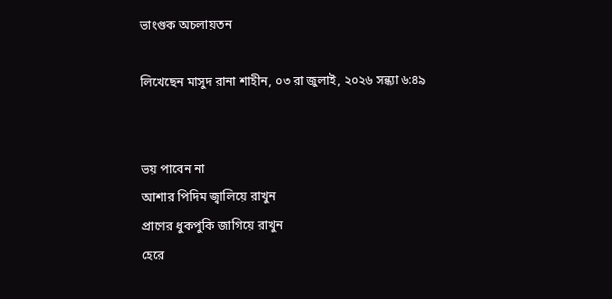ভাংগুক অচলায়তন

লিখেছেন মাসুদ রানা শাহীন, ০৩ রা জুলাই, ২০২৬ সন্ধ্যা ৬:৪৯


ভয় পাবেন না
আশার পিদিম জ্বালিয়ে রাখুন
প্রাণের ধুকপুকি জাগিয়ে রাখুন
হেরে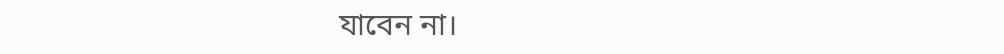যাবেন না।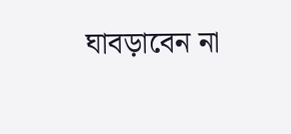ঘাবড়াবেন না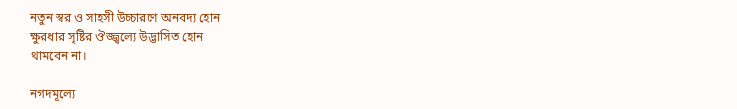নতুন স্বর ও সাহসী উচ্চারণে অনবদ্য হোন
ক্ষুরধার সৃষ্টির ঔজ্জ্বল্যে উদ্ভাসিত হোন
থামবেন না।

নগদমূল্যে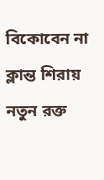বিকোবেন না
ক্লান্ত শিরায় নতুন রক্ত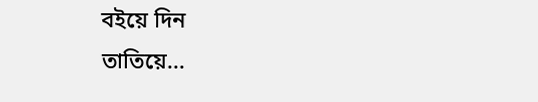বইয়ে দিন
তাতিয়ে...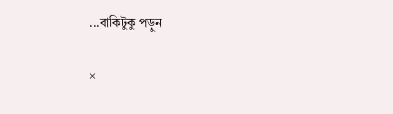...বাকিটুকু পড়ুন

×